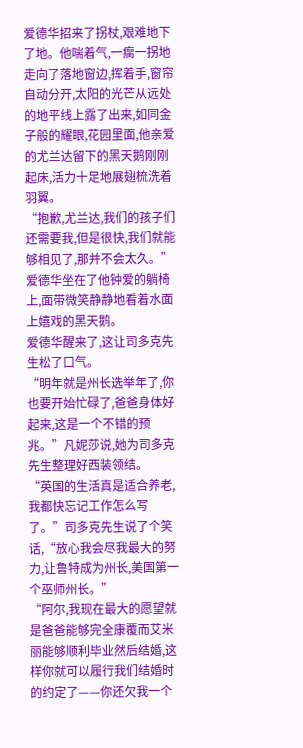爱德华招来了拐杖,艰难地下了地。他喘着气,一瘸一拐地走向了落地窗边,挥着手,窗帘自动分开,太阳的光芒从远处的地平线上露了出来,如同金子般的耀眼,花园里面,他亲爱的尤兰达留下的黑天鹅刚刚起床,活力十足地展翅梳洗着羽翼。
“抱歉,尤兰达,我们的孩子们还需要我,但是很快,我们就能够相见了,那并不会太久。”爱德华坐在了他钟爱的躺椅上,面带微笑静静地看着水面上嬉戏的黑天鹅。
爱德华醒来了,这让司多克先生松了口气。
“明年就是州长选举年了,你也要开始忙碌了,爸爸身体好起来,这是一个不错的预兆。”凡妮莎说,她为司多克先生整理好西装领结。
“英国的生活真是适合养老,我都快忘记工作怎么写了。”司多克先生说了个笑话,“放心我会尽我最大的努力,让鲁特成为州长,美国第一个巫师州长。”
“阿尔,我现在最大的愿望就是爸爸能够完全康覆而艾米丽能够顺利毕业然后结婚,这样你就可以履行我们结婚时的约定了——你还欠我一个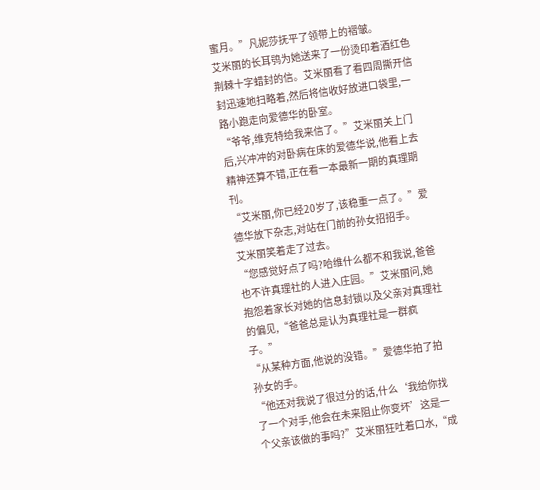蜜月。”凡妮莎抚平了领带上的褶皱。
艾米丽的长耳鸮为她送来了一份烫印着酒红色荆棘十字蜡封的信。艾米丽看了看四周撕开信封迅速地扫略着,然后将信收好放进口袋里,一路小跑走向爱德华的卧室。
“爷爷,维克特给我来信了。”艾米丽关上门后,兴冲冲的对卧病在床的爱德华说,他看上去精神还算不错,正在看一本最新一期的真理期刊。
“艾米丽,你已经20岁了,该稳重一点了。”爱德华放下杂志,对站在门前的孙女招招手。
艾米丽笑着走了过去。
“您感觉好点了吗?哈维什么都不和我说,爸爸也不许真理社的人进入庄园。”艾米丽问,她抱怨着家长对她的信息封锁以及父亲对真理社的偏见,“爸爸总是认为真理社是一群疯子。”
“从某种方面,他说的没错。”爱德华拍了拍孙女的手。
“他还对我说了很过分的话,什么‘我给你找了一个对手,他会在未来阻止你变坏’这是一个父亲该做的事吗?”艾米丽狂吐着口水,“成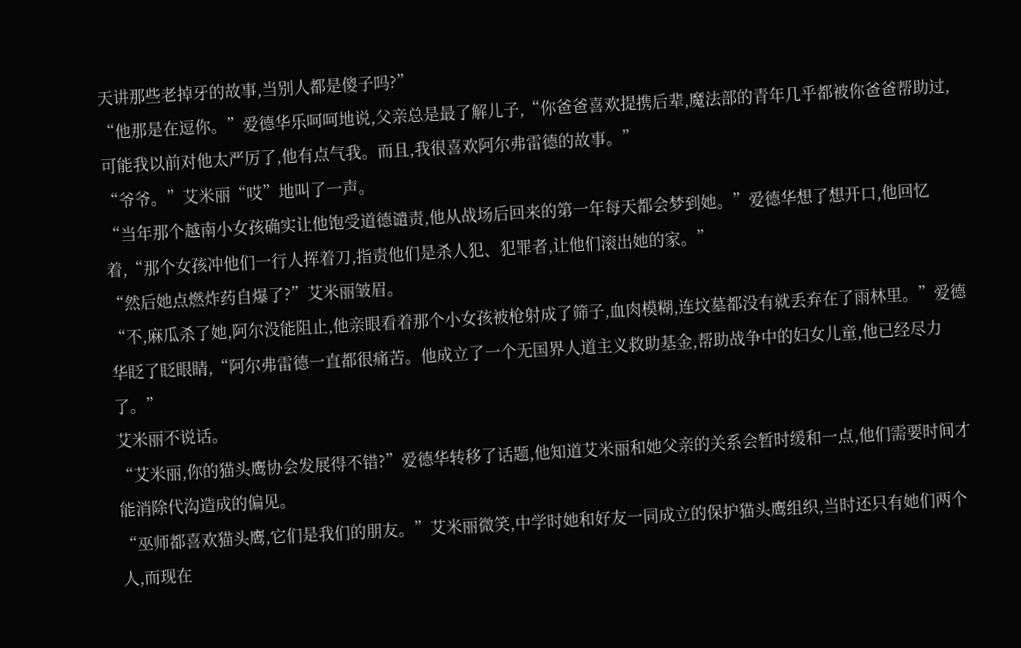天讲那些老掉牙的故事,当别人都是傻子吗?”
“他那是在逗你。”爱德华乐呵呵地说,父亲总是最了解儿子,“你爸爸喜欢提携后辈,魔法部的青年几乎都被你爸爸帮助过,可能我以前对他太严厉了,他有点气我。而且,我很喜欢阿尔弗雷德的故事。”
“爷爷。”艾米丽“哎”地叫了一声。
“当年那个越南小女孩确实让他饱受道德谴责,他从战场后回来的第一年每天都会梦到她。”爱德华想了想开口,他回忆着,“那个女孩冲他们一行人挥着刀,指责他们是杀人犯、犯罪者,让他们滚出她的家。”
“然后她点燃炸药自爆了?”艾米丽皱眉。
“不,麻瓜杀了她,阿尔没能阻止,他亲眼看着那个小女孩被枪射成了筛子,血肉模糊,连坟墓都没有就丢弃在了雨林里。”爱德华眨了眨眼睛,“阿尔弗雷德一直都很痛苦。他成立了一个无国界人道主义救助基金,帮助战争中的妇女儿童,他已经尽力了。”
艾米丽不说话。
“艾米丽,你的猫头鹰协会发展得不错?”爱德华转移了话题,他知道艾米丽和她父亲的关系会暂时缓和一点,他们需要时间才能消除代沟造成的偏见。
“巫师都喜欢猫头鹰,它们是我们的朋友。”艾米丽微笑,中学时她和好友一同成立的保护猫头鹰组织,当时还只有她们两个人,而现在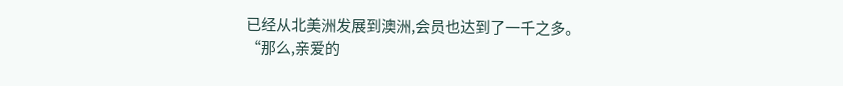已经从北美洲发展到澳洲,会员也达到了一千之多。
“那么,亲爱的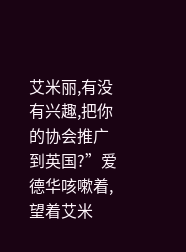艾米丽,有没有兴趣,把你的协会推广到英国?”爱德华咳嗽着,望着艾米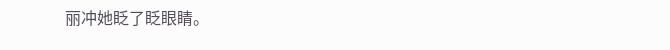丽冲她眨了眨眼睛。